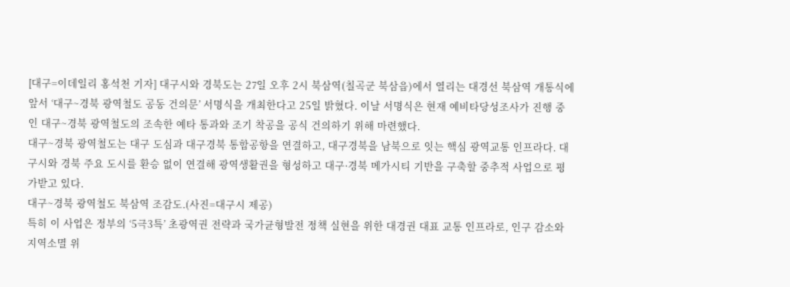[대구=이데일리 홍석천 기자] 대구시와 경북도는 27일 오후 2시 북삼역(칠곡군 북삼읍)에서 열리는 대경선 북삼역 개통식에 앞서 ‘대구~경북 광역철도 공동 건의문’ 서명식을 개최한다고 25일 밝혔다. 이날 서명식은 현재 예비타당성조사가 진행 중인 대구~경북 광역철도의 조속한 예타 통과와 조기 착공을 공식 건의하기 위해 마련했다.
대구~경북 광역철도는 대구 도심과 대구경북 통합공항을 연결하고, 대구경북을 남북으로 잇는 핵심 광역교통 인프라다. 대구시와 경북 주요 도시를 환승 없이 연결해 광역생활권을 형성하고 대구·경북 메가시티 기반을 구축할 중추적 사업으로 평가받고 있다.
대구~경북 광역철도 북삼역 조감도.(사진=대구시 제공)
특히 이 사업은 정부의 ‘5극3특’ 초광역권 전략과 국가균형발전 정책 실현을 위한 대경권 대표 교통 인프라로, 인구 감소와 지역소멸 위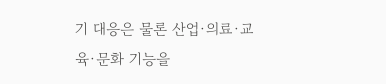기 대응은 물론 산업·의료·교육·문화 기능을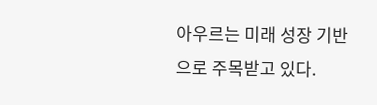아우르는 미래 성장 기반으로 주목받고 있다.